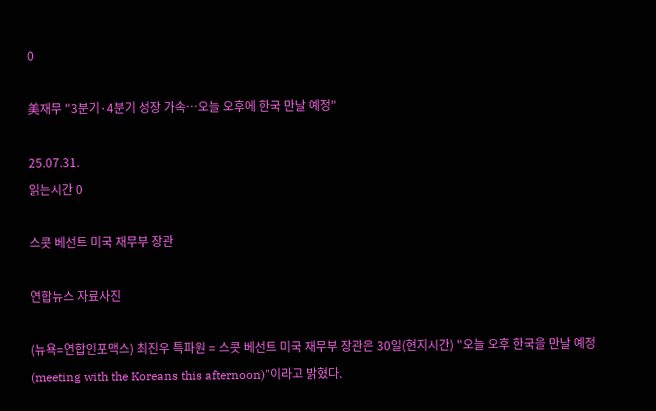0

美재무 "3분기·4분기 성장 가속…오늘 오후에 한국 만날 예정"

25.07.31.
읽는시간 0

스콧 베선트 미국 재무부 장관

연합뉴스 자료사진

(뉴욕=연합인포맥스) 최진우 특파원 = 스콧 베선트 미국 재무부 장관은 30일(현지시간) "오늘 오후 한국을 만날 예정(meeting with the Koreans this afternoon)"이라고 밝혔다.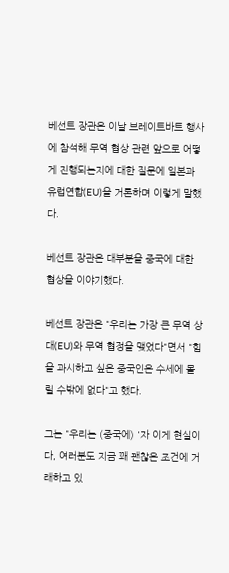베선트 장관은 이날 브레이트바트 행사에 참석해 무역 협상 관련 앞으로 어떻게 진행되는지에 대한 질문에 일본과 유럽연합(EU)을 거론하며 이렇게 말했다.

베선트 장관은 대부분을 중국에 대한 협상을 이야기했다.

베선트 장관은 "우리는 가장 큰 무역 상대(EU)와 무역 협정을 맺었다"면서 "힘을 과시하고 싶은 중국인은 수세에 몰릴 수밖에 없다"고 했다.

그는 "우리는 (중국에) '자 이게 현실이다, 여러분도 지금 꽤 괜찮은 조건에 거래하고 있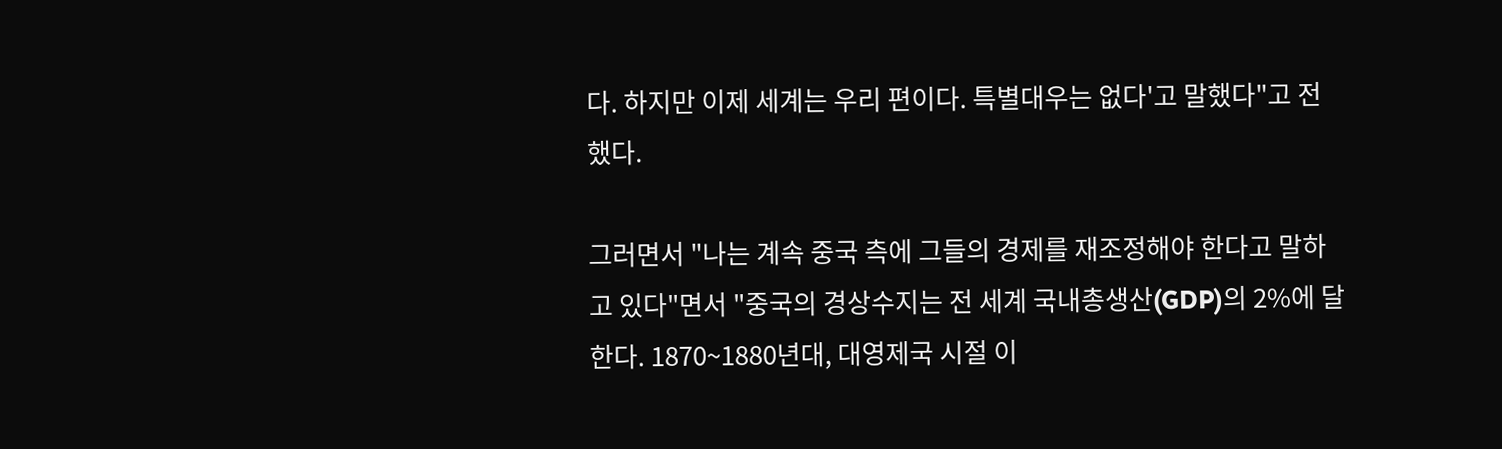다. 하지만 이제 세계는 우리 편이다. 특별대우는 없다'고 말했다"고 전했다.

그러면서 "나는 계속 중국 측에 그들의 경제를 재조정해야 한다고 말하고 있다"면서 "중국의 경상수지는 전 세계 국내총생산(GDP)의 2%에 달한다. 1870~1880년대, 대영제국 시절 이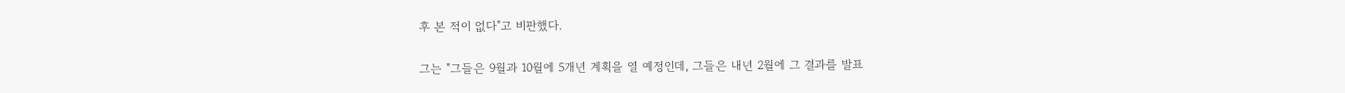후 본 적이 없다"고 비판했다.

그는 "그들은 9월과 10월에 5개년 계획을 열 예정인데, 그들은 내년 2월에 그 결과를 발표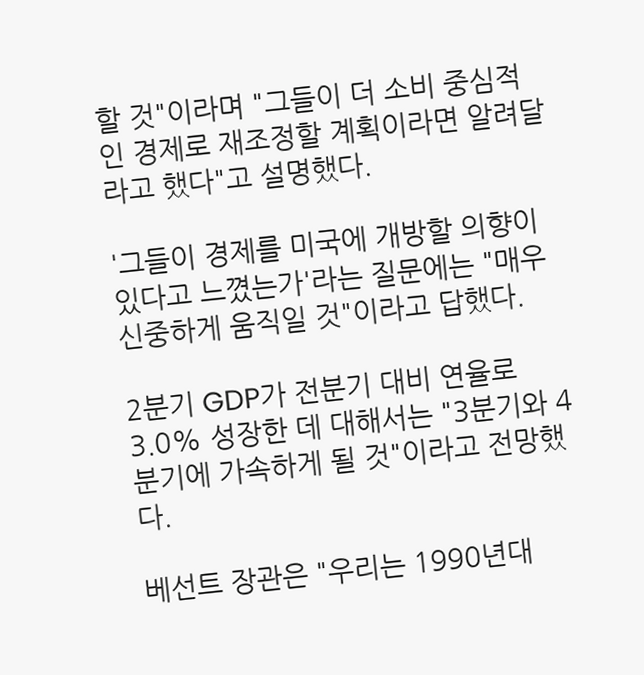할 것"이라며 "그들이 더 소비 중심적인 경제로 재조정할 계획이라면 알려달라고 했다"고 설명했다.

'그들이 경제를 미국에 개방할 의향이 있다고 느꼈는가'라는 질문에는 "매우 신중하게 움직일 것"이라고 답했다.

2분기 GDP가 전분기 대비 연율로 3.0% 성장한 데 대해서는 "3분기와 4분기에 가속하게 될 것"이라고 전망했다.

베선트 장관은 "우리는 1990년대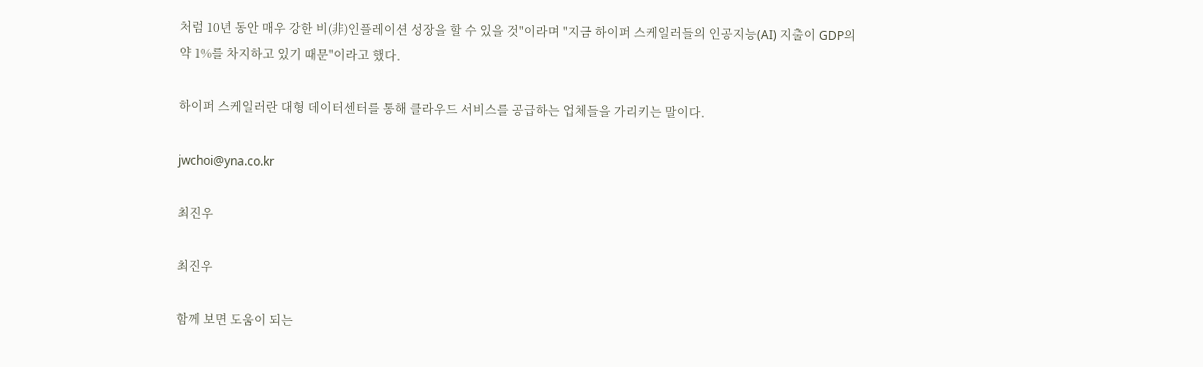처럼 10년 동안 매우 강한 비(非)인플레이션 성장을 할 수 있을 것"이라며 "지금 하이퍼 스케일러들의 인공지능(AI) 지출이 GDP의 약 1%를 차지하고 있기 때문"이라고 했다.

하이퍼 스케일러란 대형 데이터센터를 통해 클라우드 서비스를 공급하는 업체들을 가리키는 말이다.

jwchoi@yna.co.kr

최진우

최진우

함께 보면 도움이 되는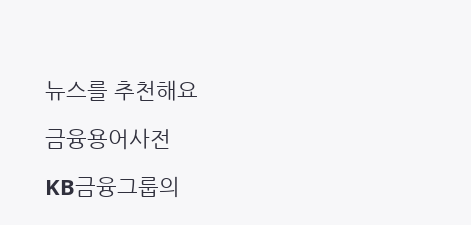뉴스를 추천해요

금융용어사전

KB금융그룹의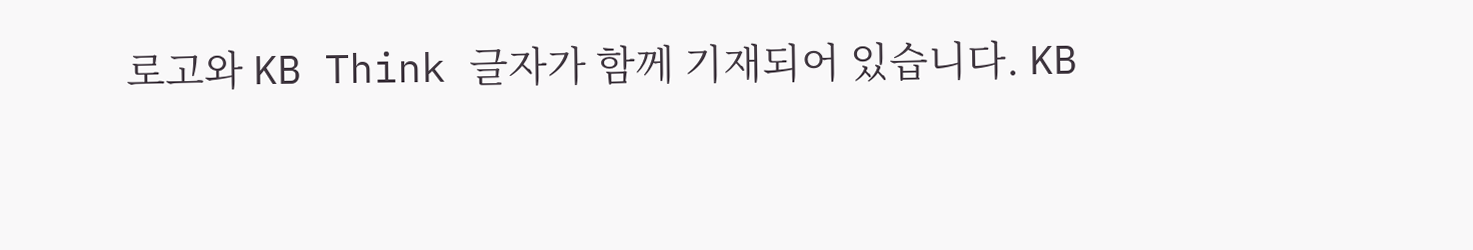로고와 KB Think 글자가 함께 기재되어 있습니다. KB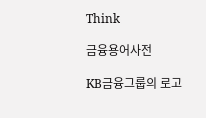Think

금융용어사전

KB금융그룹의 로고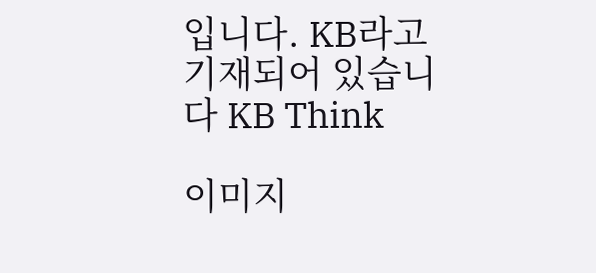입니다. KB라고 기재되어 있습니다 KB Think

이미지